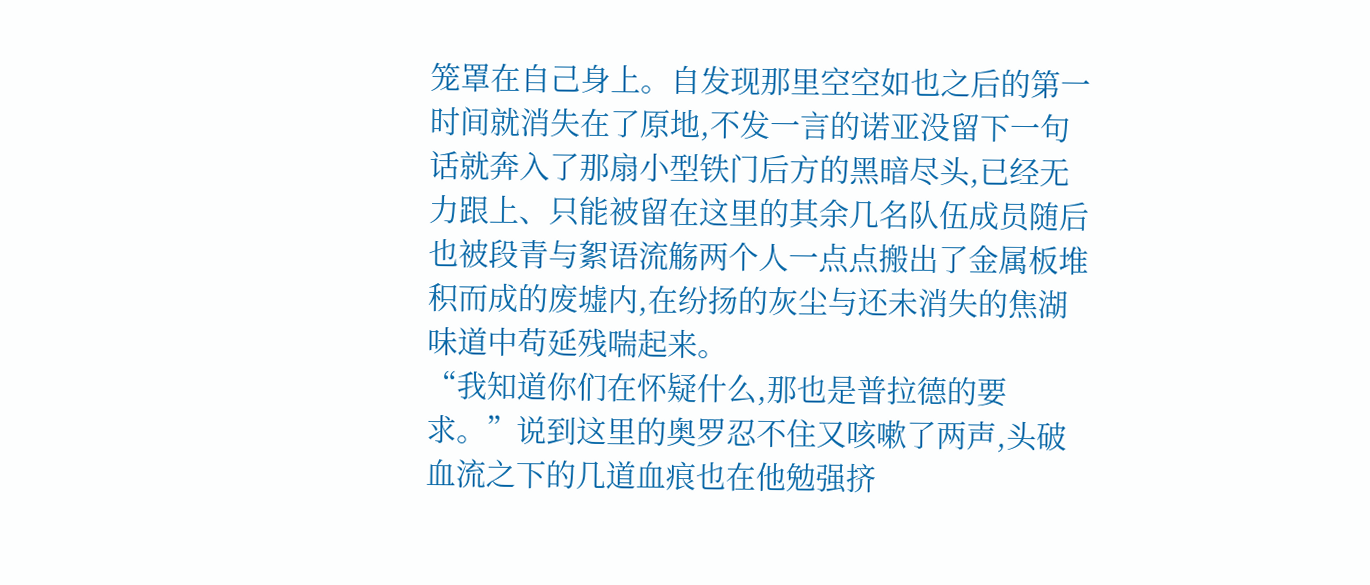笼罩在自己身上。自发现那里空空如也之后的第一时间就消失在了原地,不发一言的诺亚没留下一句话就奔入了那扇小型铁门后方的黑暗尽头,已经无力跟上、只能被留在这里的其余几名队伍成员随后也被段青与絮语流觞两个人一点点搬出了金属板堆积而成的废墟内,在纷扬的灰尘与还未消失的焦湖味道中苟延残喘起来。
“我知道你们在怀疑什么,那也是普拉德的要求。”说到这里的奥罗忍不住又咳嗽了两声,头破血流之下的几道血痕也在他勉强挤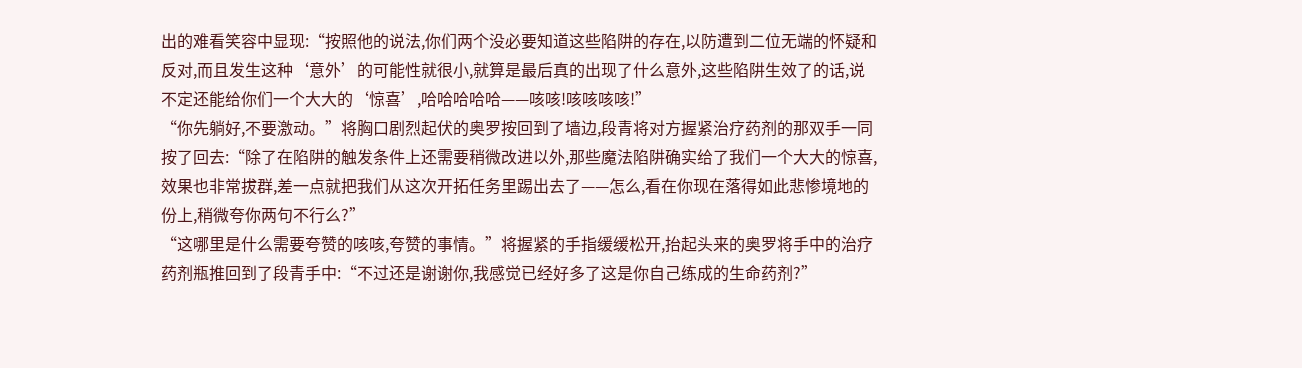出的难看笑容中显现:“按照他的说法,你们两个没必要知道这些陷阱的存在,以防遭到二位无端的怀疑和反对,而且发生这种‘意外’的可能性就很小,就算是最后真的出现了什么意外,这些陷阱生效了的话,说不定还能给你们一个大大的‘惊喜’,哈哈哈哈哈——咳咳!咳咳咳咳!”
“你先躺好,不要激动。”将胸口剧烈起伏的奥罗按回到了墙边,段青将对方握紧治疗药剂的那双手一同按了回去:“除了在陷阱的触发条件上还需要稍微改进以外,那些魔法陷阱确实给了我们一个大大的惊喜,效果也非常拔群,差一点就把我们从这次开拓任务里踢出去了——怎么,看在你现在落得如此悲惨境地的份上,稍微夸你两句不行么?”
“这哪里是什么需要夸赞的咳咳,夸赞的事情。”将握紧的手指缓缓松开,抬起头来的奥罗将手中的治疗药剂瓶推回到了段青手中:“不过还是谢谢你,我感觉已经好多了这是你自己练成的生命药剂?”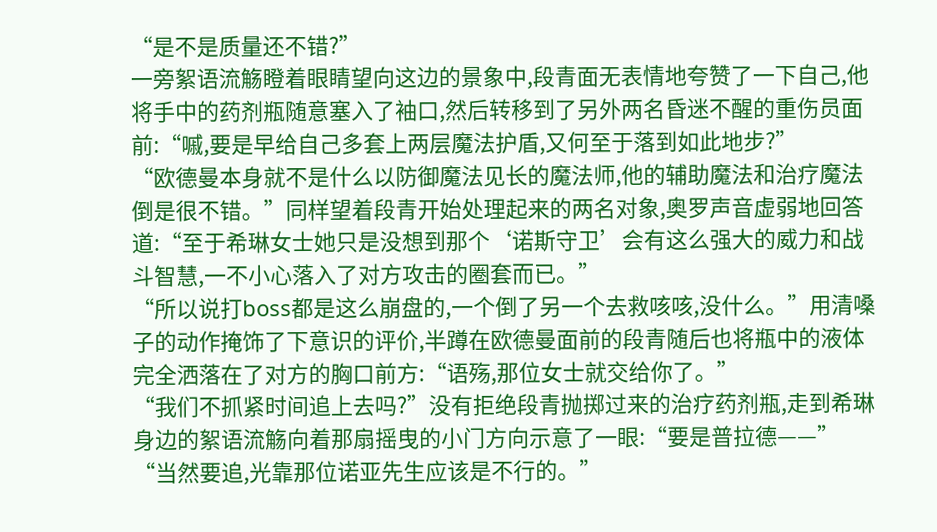“是不是质量还不错?”
一旁絮语流觞瞪着眼睛望向这边的景象中,段青面无表情地夸赞了一下自己,他将手中的药剂瓶随意塞入了袖口,然后转移到了另外两名昏迷不醒的重伤员面前:“嘁,要是早给自己多套上两层魔法护盾,又何至于落到如此地步?”
“欧德曼本身就不是什么以防御魔法见长的魔法师,他的辅助魔法和治疗魔法倒是很不错。”同样望着段青开始处理起来的两名对象,奥罗声音虚弱地回答道:“至于希琳女士她只是没想到那个‘诺斯守卫’会有这么强大的威力和战斗智慧,一不小心落入了对方攻击的圈套而已。”
“所以说打boss都是这么崩盘的,一个倒了另一个去救咳咳,没什么。”用清嗓子的动作掩饰了下意识的评价,半蹲在欧德曼面前的段青随后也将瓶中的液体完全洒落在了对方的胸口前方:“语殇,那位女士就交给你了。”
“我们不抓紧时间追上去吗?”没有拒绝段青抛掷过来的治疗药剂瓶,走到希琳身边的絮语流觞向着那扇摇曳的小门方向示意了一眼:“要是普拉德——”
“当然要追,光靠那位诺亚先生应该是不行的。”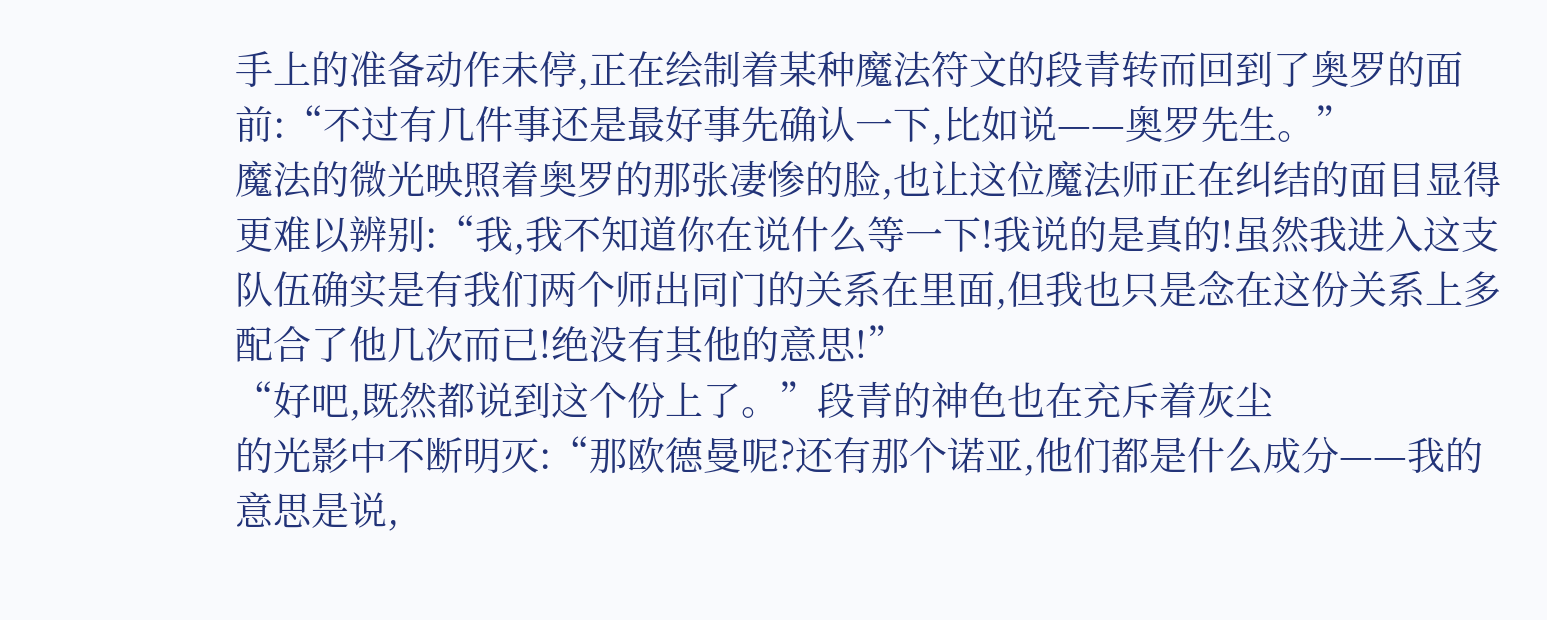手上的准备动作未停,正在绘制着某种魔法符文的段青转而回到了奥罗的面前:“不过有几件事还是最好事先确认一下,比如说——奥罗先生。”
魔法的微光映照着奥罗的那张凄惨的脸,也让这位魔法师正在纠结的面目显得更难以辨别:“我,我不知道你在说什么等一下!我说的是真的!虽然我进入这支队伍确实是有我们两个师出同门的关系在里面,但我也只是念在这份关系上多配合了他几次而已!绝没有其他的意思!”
“好吧,既然都说到这个份上了。”段青的神色也在充斥着灰尘
的光影中不断明灭:“那欧德曼呢?还有那个诺亚,他们都是什么成分——我的意思是说,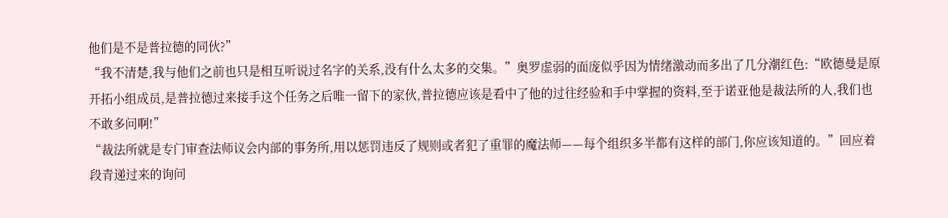他们是不是普拉德的同伙?”
“我不清楚,我与他们之前也只是相互听说过名字的关系,没有什么太多的交集。”奥罗虚弱的面庞似乎因为情绪激动而多出了几分潮红色:“欧德曼是原开拓小组成员,是普拉德过来接手这个任务之后唯一留下的家伙,普拉德应该是看中了他的过往经验和手中掌握的资料,至于诺亚他是裁法所的人,我们也不敢多问啊!”
“裁法所就是专门审查法师议会内部的事务所,用以惩罚违反了规则或者犯了重罪的魔法师——每个组织多半都有这样的部门,你应该知道的。”回应着段青递过来的询问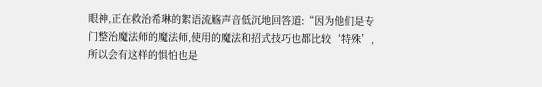眼神,正在救治希琳的絮语流觞声音低沉地回答道:“因为他们是专门整治魔法师的魔法师,使用的魔法和招式技巧也都比较‘特殊’,所以会有这样的惧怕也是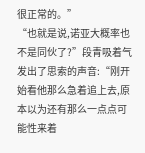很正常的。”
“也就是说,诺亚大概率也不是同伙了?”段青吸着气发出了思索的声音:“刚开始看他那么急着追上去,原本以为还有那么一点点可能性来着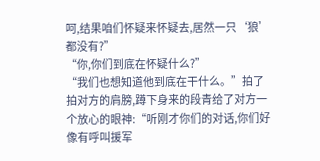呵,结果咱们怀疑来怀疑去,居然一只‘狼’都没有?”
“你,你们到底在怀疑什么?”
“我们也想知道他到底在干什么。”拍了拍对方的肩膀,蹲下身来的段青给了对方一个放心的眼神:“听刚才你们的对话,你们好像有呼叫援军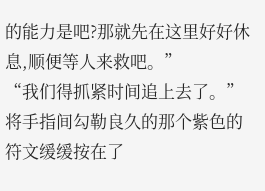的能力是吧?那就先在这里好好休息,顺便等人来救吧。”
“我们得抓紧时间追上去了。”
将手指间勾勒良久的那个紫色的符文缓缓按在了